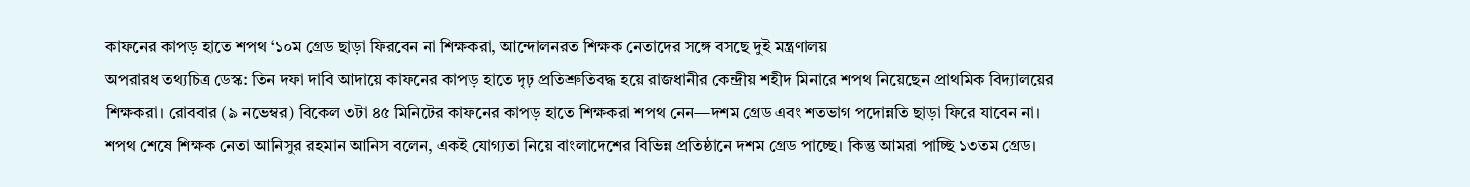কাফনের কাপড় হাতে শপথ ‘১০ম গ্রেড ছাড়া ফিরবেন না শিক্ষকরা, আন্দোলনরত শিক্ষক নেতাদের সঙ্গে বসছে দুই মন্ত্রণালয়
অপরারধ তথ্যচিত্র ডেস্ক: তিন দফা দাবি আদায়ে কাফনের কাপড় হাতে দৃঢ় প্রতিশ্রুতিবদ্ধ হয়ে রাজধানীর কেন্দ্রীয় শহীদ মিনারে শপথ নিয়েছেন প্রাথমিক বিদ্যালয়ের শিক্ষকরা। রোববার (৯ নভেম্বর) বিকেল ৩টা ৪৫ মিনিটের কাফনের কাপড় হাতে শিক্ষকরা শপথ নেন—দশম গ্রেড এবং শতভাগ পদোন্নতি ছাড়া ফিরে যাবেন না।
শপথ শেষে শিক্ষক নেতা আনিসুর রহমান আনিস বলেন, একই যোগ্যতা নিয়ে বাংলাদেশের বিভিন্ন প্রতিষ্ঠানে দশম গ্রেড পাচ্ছে। কিন্তু আমরা পাচ্ছি ১৩তম গ্রেড।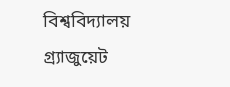বিশ্ববিদ্যালয় গ্র্যাজুয়েট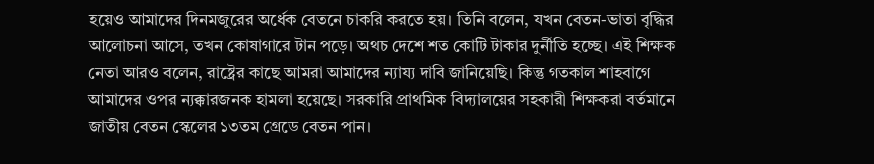হয়েও আমাদের দিনমজুরের অর্ধেক বেতনে চাকরি করতে হয়। তিনি বলেন, যখন বেতন-ভাতা বৃদ্ধির আলোচনা আসে, তখন কোষাগারে টান পড়ে। অথচ দেশে শত কোটি টাকার দুর্নীতি হচ্ছে। এই শিক্ষক নেতা আরও বলেন, রাষ্ট্রের কাছে আমরা আমাদের ন্যায্য দাবি জানিয়েছি। কিন্তু গতকাল শাহবাগে আমাদের ওপর ন্যক্কারজনক হামলা হয়েছে। সরকারি প্রাথমিক বিদ্যালয়ের সহকারী শিক্ষকরা বর্তমানে জাতীয় বেতন স্কেলের ১৩তম গ্রেডে বেতন পান।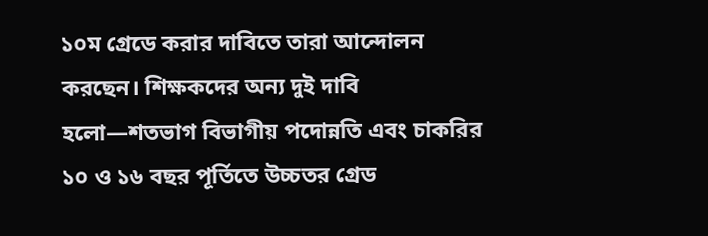১০ম গ্রেডে করার দাবিতে তারা আন্দোলন করছেন। শিক্ষকদের অন্য দুই দাবি হলো—শতভাগ বিভাগীয় পদোন্নতি এবং চাকরির ১০ ও ১৬ বছর পূর্তিতে উচ্চতর গ্রেড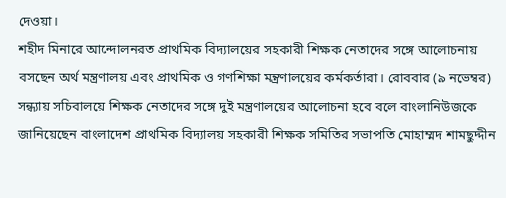দেওয়া।
শহীদ মিনারে আন্দোলনরত প্রাথমিক বিদ্যালয়ের সহকারী শিক্ষক নেতাদের সঙ্গে আলোচনায় বসছেন অর্থ মন্ত্রণালয় এবং প্রাথমিক ও গণশিক্ষা মন্ত্রণালয়ের কর্মকর্তারা। রোববার (৯ নভেম্বর) সন্ধ্যায় সচিবালয়ে শিক্ষক নেতাদের সঙ্গে দুই মন্ত্রণালয়ের আলোচনা হবে বলে বাংলানিউজকে জানিয়েছেন বাংলাদেশ প্রাথমিক বিদ্যালয় সহকারী শিক্ষক সমিতির সভাপতি মোহাম্মদ শামছুদ্দীন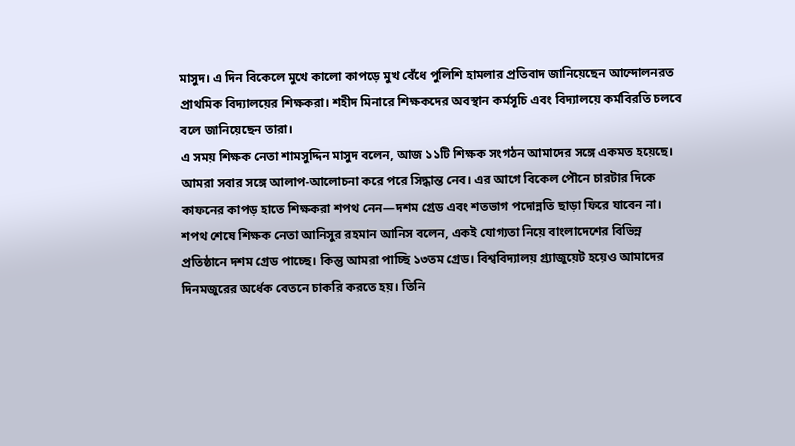মাসুদ। এ দিন বিকেলে মুখে কালো কাপড়ে মুখ বেঁধে পুলিশি হামলার প্রতিবাদ জানিয়েছেন আন্দোলনরত প্রাথমিক বিদ্যালয়ের শিক্ষকরা। শহীদ মিনারে শিক্ষকদের অবস্থান কর্মসূচি এবং বিদ্যালয়ে কর্মবিরতি চলবে বলে জানিয়েছেন তারা।
এ সময় শিক্ষক নেতা শামসুদ্দিন মাসুদ বলেন, আজ ১১টি শিক্ষক সংগঠন আমাদের সঙ্গে একমত হয়েছে। আমরা সবার সঙ্গে আলাপ-আলোচনা করে পরে সিদ্ধান্ত নেব। এর আগে বিকেল পৌনে চারটার দিকে কাফনের কাপড় হাতে শিক্ষকরা শপথ নেন—দশম গ্রেড এবং শতভাগ পদোন্নতি ছাড়া ফিরে যাবেন না। শপথ শেষে শিক্ষক নেতা আনিসুর রহমান আনিস বলেন, একই যোগ্যতা নিয়ে বাংলাদেশের বিভিন্ন প্রতিষ্ঠানে দশম গ্রেড পাচ্ছে। কিন্তু আমরা পাচ্ছি ১৩তম গ্রেড। বিশ্ববিদ্যালয় গ্র্যাজুয়েট হয়েও আমাদের দিনমজুরের অর্ধেক বেতনে চাকরি করতে হয়। তিনি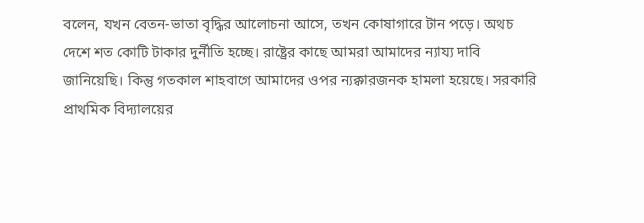বলেন, যখন বেতন-ভাতা বৃদ্ধির আলোচনা আসে, তখন কোষাগারে টান পড়ে। অথচ দেশে শত কোটি টাকার দুর্নীতি হচ্ছে। রাষ্ট্রের কাছে আমরা আমাদের ন্যায্য দাবি জানিয়েছি। কিন্তু গতকাল শাহবাগে আমাদের ওপর ন্যক্কারজনক হামলা হয়েছে। সরকারি প্রাথমিক বিদ্যালয়ের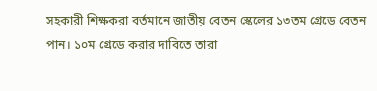সহকারী শিক্ষকরা বর্তমানে জাতীয় বেতন স্কেলের ১৩তম গ্রেডে বেতন পান। ১০ম গ্রেডে করার দাবিতে তারা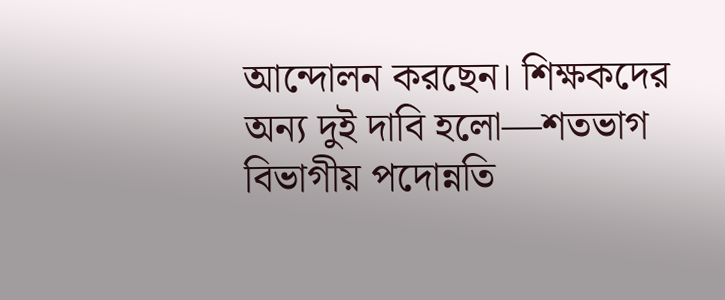আন্দোলন করছেন। শিক্ষকদের অন্য দুই দাবি হলো—শতভাগ বিভাগীয় পদোন্নতি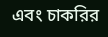এবং চাকরির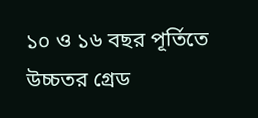১০ ও ১৬ বছর পূর্তিতে উচ্চতর গ্রেড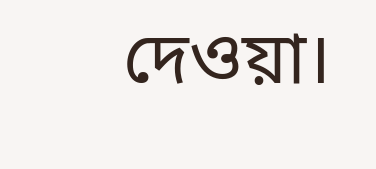দেওয়া।